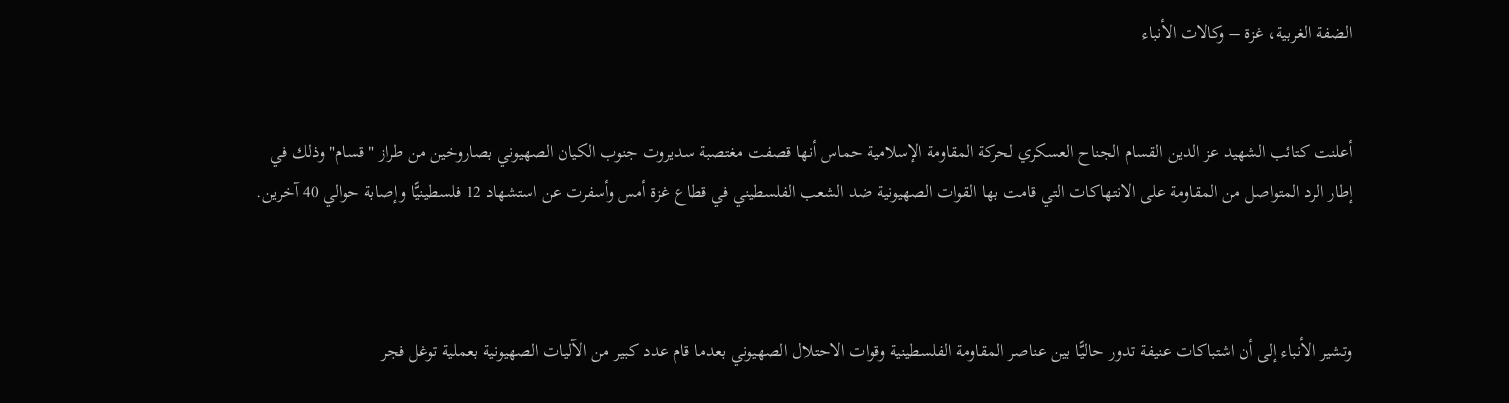الضفة الغربية، غزة – وكالات الأنباء


أعلنت كتائب الشهيد عز الدين القسام الجناح العسكري لحركة المقاومة الإسلامية حماس أنها قصفت مغتصبة سديروت جنوب الكيان الصهيوني بصاروخين من طراز "قسام" وذلك في إطار الرد المتواصل من المقاومة على الانتهاكات التي قامت بها القوات الصهيونية ضد الشعب الفلسطيني في قطاع غزة أمس وأسفرت عن استشهاد 12 فلسطينيًّا وإصابة حوالي 40 آخرين.



وتشير الأنباء إلى أن اشتباكات عنيفة تدور حاليًّا بين عناصر المقاومة الفلسطينية وقوات الاحتلال الصهيوني بعدما قام عدد كبير من الآليات الصهيونية بعملية توغل فجر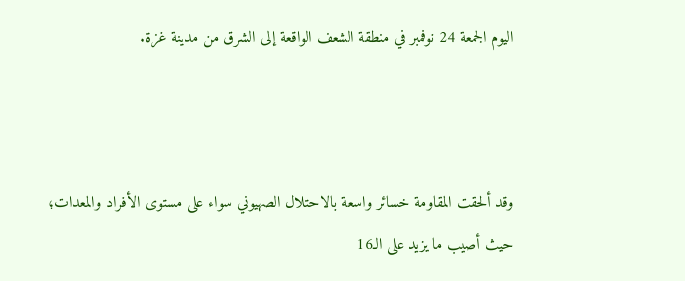اليوم الجمعة 24 نوفمبر في منطقة الشعف الواقعة إلى الشرق من مدينة غزة.



وقد ألحقت المقاومة خسائر واسعة بالاحتلال الصهيوني سواء على مستوى الأفراد والمعدات؛ حيث أصيب ما يزيد على الـ16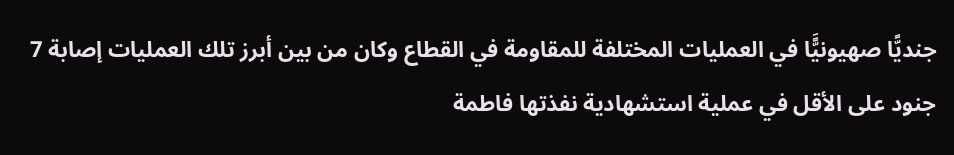جنديًّا صهيونيًَّا في العمليات المختلفة للمقاومة في القطاع وكان من بين أبرز تلك العمليات إصابة 7 جنود على الأقل في عملية استشهادية نفذتها فاطمة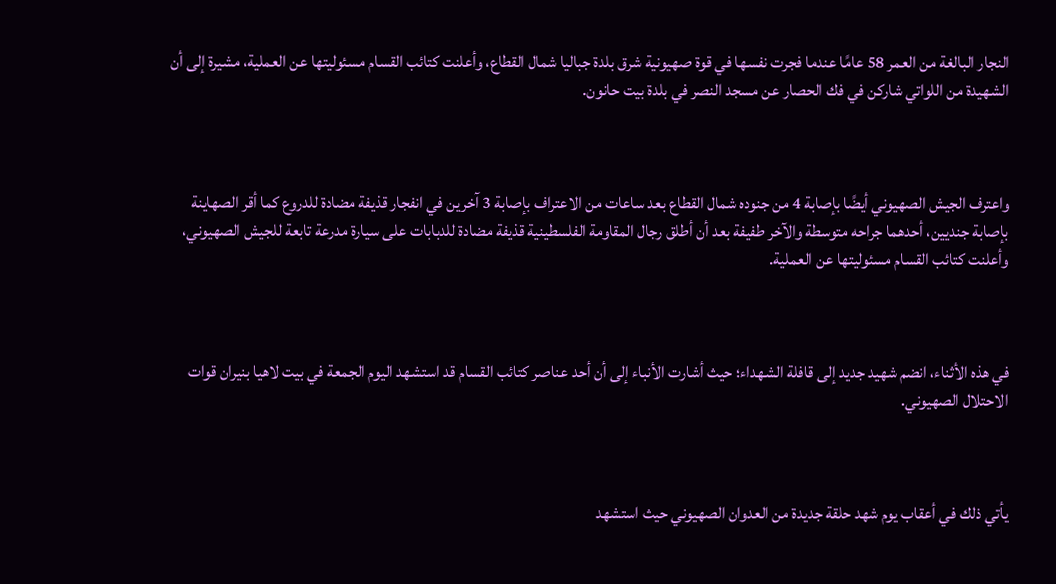النجار البالغة من العمر 58 عامًا عندما فجرت نفسها في قوة صهيونية شرق بلدة جباليا شمال القطاع، وأعلنت كتائب القسام مسئوليتها عن العملية، مشيرة إلى أن الشهيدة من اللواتي شاركن في فك الحصار عن مسجد النصر في بلدة بيت حانون.



واعترف الجيش الصهيوني أيضًا بإصابة 4 من جنوده شمال القطاع بعد ساعات من الاعتراف بإصابة 3 آخرين في انفجار قذيفة مضادة للدروع كما أقر الصهاينة بإصابة جنديين، أحدهما جراحه متوسطة والآخر طفيفة بعد أن أطلق رجال المقاومة الفلسطينية قذيفة مضادة للدبابات على سيارة مدرعة تابعة للجيش الصهيوني، وأعلنت كتائب القسام مسئوليتها عن العملية.



في هذه الأثناء، انضم شهيد جديد إلى قافلة الشهداء؛ حيث أشارت الأنباء إلى أن أحد عناصر كتائب القسام قد استشهد اليوم الجمعة في بيت لاهيا بنيران قوات الاحتلال الصهيوني.



يأتي ذلك في أعقاب يوم شهد حلقة جديدة من العدوان الصهيوني حيث استشهد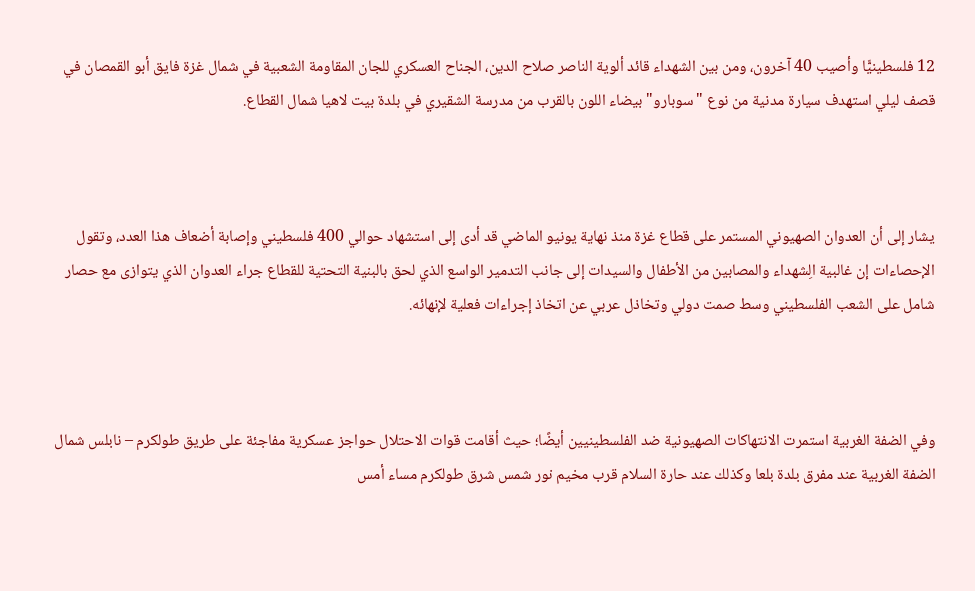12 فلسطينيًّا وأصيب 40 آخرون، ومن بين الشهداء قائد ألوية الناصر صلاح الدين، الجناح العسكري للجان المقاومة الشعبية في شمال غزة فايق أبو القمصان في قصف ليلي استهدف سيارة مدنية من نوع "سوبارو" بيضاء اللون بالقرب من مدرسة الشقيري في بلدة بيت لاهيا شمال القطاع.



يشار إلى أن العدوان الصهيوني المستمر على قطاع غزة منذ نهاية يونيو الماضي قد أدى إلى استشهاد حوالي 400 فلسطيني وإصابة أضعاف هذا العدد، وتقول الإحصاءات إن غالبية الِشهداء والمصابين من الأطفال والسيدات إلى جانب التدمير الواسع الذي لحق بالبنية التحتية للقطاع جراء العدوان الذي يتوازى مع حصار شامل على الشعب الفلسطيني وسط صمت دولي وتخاذل عربي عن اتخاذ إجراءات فعلية لإنهائه.



وفي الضفة الغربية استمرت الانتهاكات الصهيونية ضد الفلسطينيين أيضًا؛ حيث أقامت قوات الاحتلال حواجز عسكرية مفاجئة على طريق طولكرم – نابلس شمال الضفة الغربية عند مفرق بلدة بلعا وكذلك عند حارة السلام قرب مخيم نور شمس شرق طولكرم مساء أمس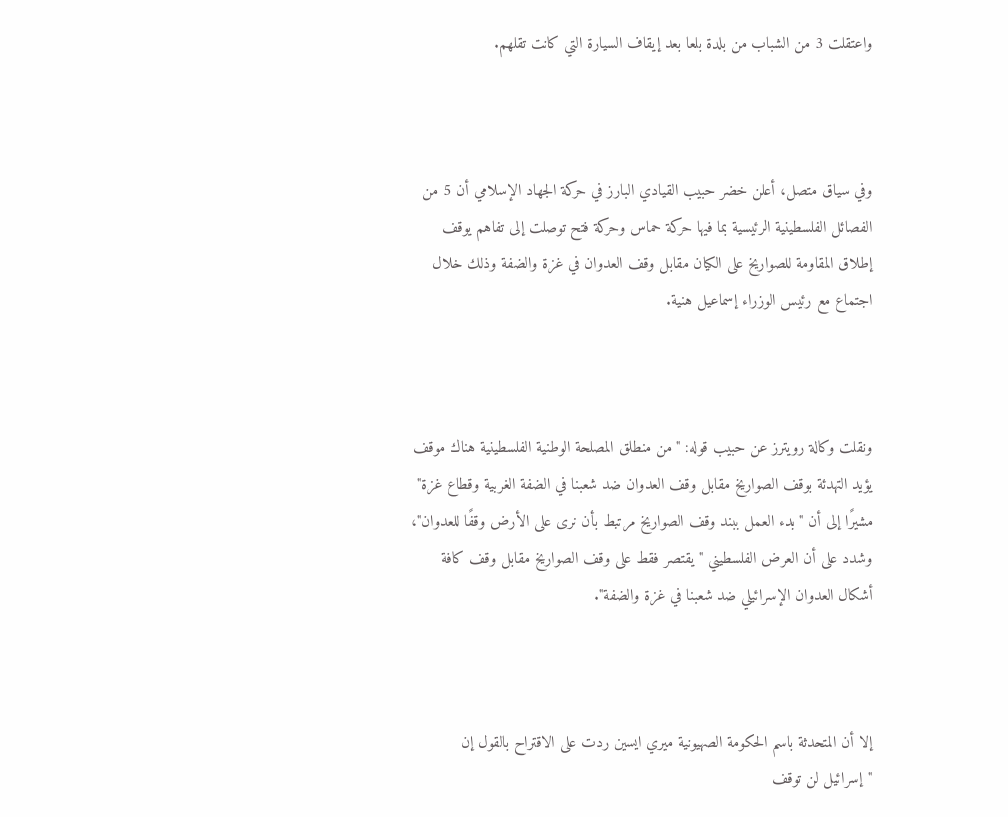واعتقلت 3 من الشباب من بلدة بلعا بعد إيقاف السيارة التي كانت تقلهم.



وفي سياق متصل، أعلن خضر حبيب القيادي البارز في حركة الجهاد الإسلامي أن 5 من الفصائل الفلسطينية الرئيسية بما فيها حركة حماس وحركة فتح توصلت إلى تفاهم يوقف إطلاق المقاومة للصواريخ على الكيان مقابل وقف العدوان في غزة والضفة وذلك خلال اجتماع مع رئيس الوزراء إسماعيل هنية.



ونقلت وكالة رويترز عن حبيب قوله: "من منطلق المصلحة الوطنية الفلسطينية هناك موقف يؤيد التهدئة بوقف الصواريخ مقابل وقف العدوان ضد شعبنا في الضفة الغربية وقطاع غزة" مشيرًا إلى أن "بدء العمل ببند وقف الصواريخ مرتبط بأن نرى على الأرض وقفًا للعدوان"، وشدد على أن العرض الفلسطيني "يقتصر فقط على وقف الصواريخ مقابل وقف كافة أشكال العدوان الإسرائيلي ضد شعبنا في غزة والضفة".



إلا أن المتحدثة باسم الحكومة الصهيونية ميري ايسين ردت على الاقتراح بالقول إن "إسرائيل لن توقف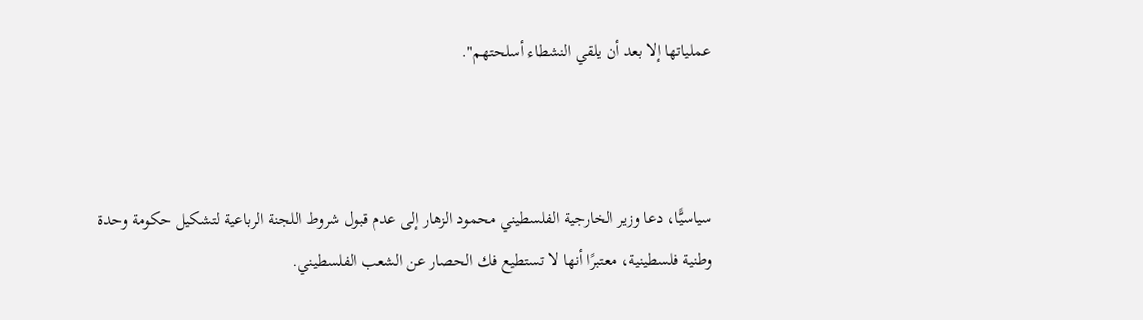عملياتها إلا بعد أن يلقي النشطاء أسلحتهم".



سياسيًّا، دعا وزير الخارجية الفلسطيني محمود الزهار إلى عدم قبول شروط اللجنة الرباعية لتشكيل حكومة وحدة وطنية فلسطينية، معتبرًا أنها لا تستطيع فك الحصار عن الشعب الفلسطيني.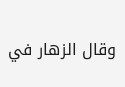وقال الزهار في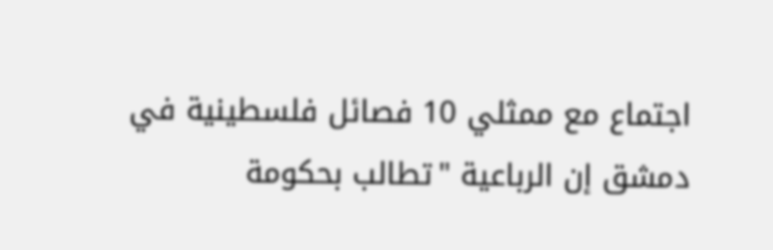اجتماع مع ممثلي 10 فصائل فلسطينية في دمشق إن الرباعية "تطالب بحكومة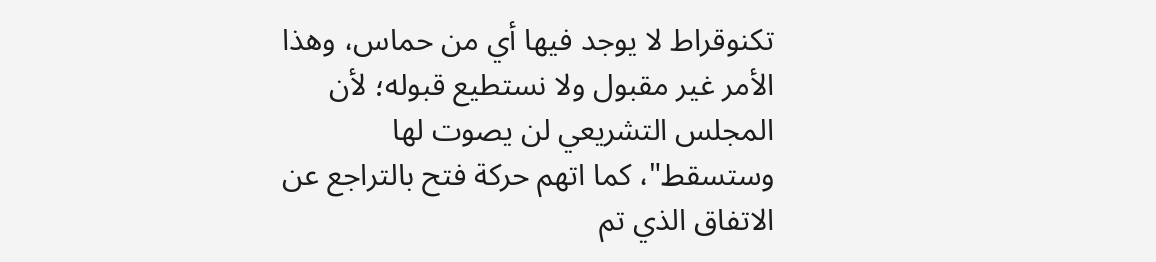تكنوقراط لا يوجد فيها أي من حماس، وهذا الأمر غير مقبول ولا نستطيع قبوله؛ لأن المجلس التشريعي لن يصوت لها وستسقط"، كما اتهم حركة فتح بالتراجع عن الاتفاق الذي تم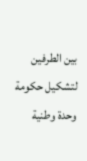بين الطرفين لتشكيل حكومة وحدة وطنية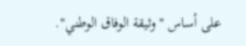على أساس "وثيقة الوفاق الوطني".